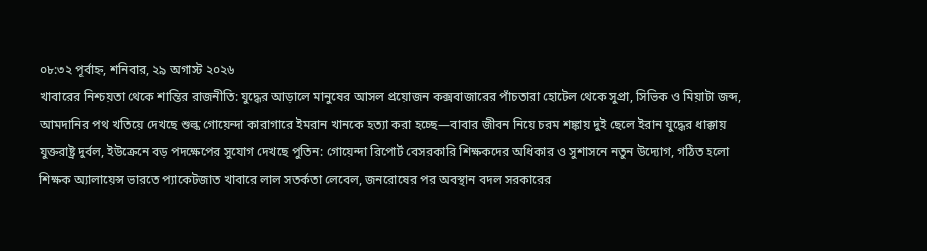০৮:৩২ পূর্বাহ্ন, শনিবার, ২৯ অগাস্ট ২০২৬
খাবারের নিশ্চয়তা থেকে শান্তির রাজনীতি: যুদ্ধের আড়ালে মানুষের আসল প্রয়োজন কক্সবাজারের পাঁচতারা হোটেল থেকে সুপ্রা, সিভিক ও মিয়াটা জব্দ, আমদানির পথ খতিয়ে দেখছে শুল্ক গোয়েন্দা কারাগারে ইমরান খানকে হত্যা করা হচ্ছে—বাবার জীবন নিয়ে চরম শঙ্কায় দুই ছেলে ইরান যুদ্ধের ধাক্কায় যুক্তরাষ্ট্র দুর্বল, ইউক্রেনে বড় পদক্ষেপের সুযোগ দেখছে পুতিন: গোয়েন্দা রিপোর্ট বেসরকারি শিক্ষকদের অধিকার ও সুশাসনে নতুন উদ্যোগ, গঠিত হলো শিক্ষক অ্যালায়েন্স ভারতে প্যাকেটজাত খাবারে লাল সতর্কতা লেবেল, জনরোষের পর অবস্থান বদল সরকারের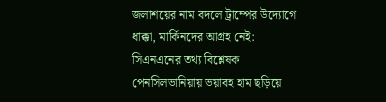জলাশয়ের নাম বদলে ট্রাম্পের উদ্যোগে ধাক্কা, মার্কিনদের আগ্রহ নেই: সিএনএনের তথ্য বিশ্লেষক পেনসিলভানিয়ায় ভয়াবহ হাম ছড়িয়ে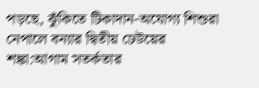পড়ছে, ঝুঁকিতে টিকাদান-অযোগ্য শিশুরা নেপালে বন্যার দ্বিতীয় ঢেউয়ের শঙ্কা:আগাম সতর্কতার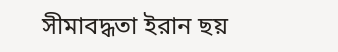সীমাবদ্ধতা ইরান ছয়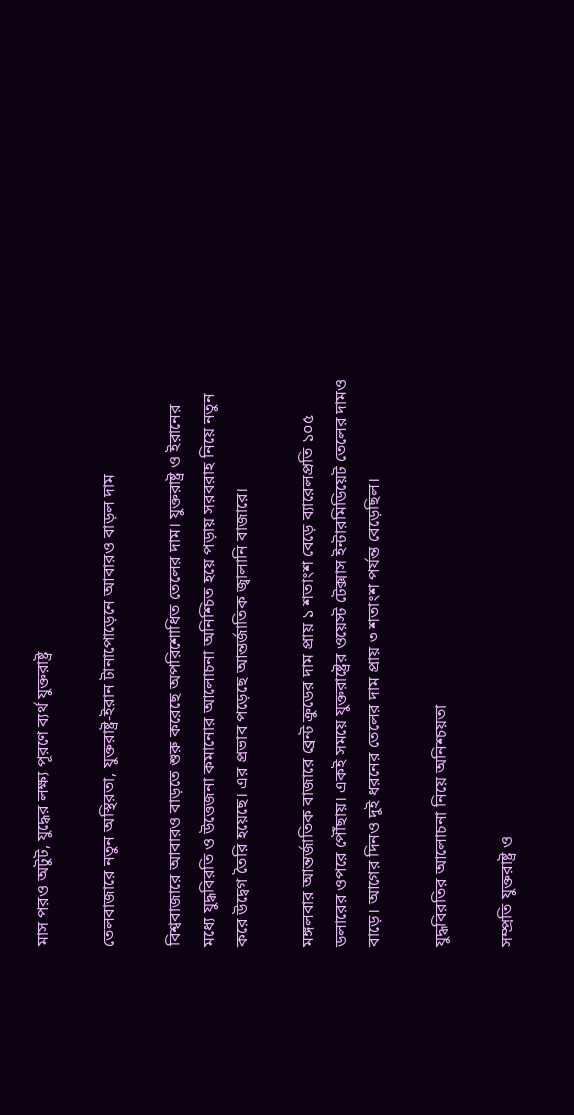মাস পরও অটুট, যুদ্ধের লক্ষ্য পূরণে ব্যর্থ যুক্তরাষ্ট্র

তেলবাজারে নতুন অস্থিরতা, যুক্তরাষ্ট্র-ইরান টানাপোড়েনে আবারও বাড়ল দাম

বিশ্ববাজারে আবারও বাড়তে শুরু করেছে অপরিশোধিত তেলের দাম। যুক্তরাষ্ট্র ও ইরানের মধ্যে যুদ্ধবিরতি ও উত্তেজনা কমানোর আলোচনা অনিশ্চিত হয়ে পড়ায় সরবরাহ নিয়ে নতুন করে উদ্বেগ তৈরি হয়েছে। এর প্রভাব পড়েছে আন্তর্জাতিক জ্বালানি বাজারে।

মঙ্গলবার আন্তর্জাতিক বাজারে ব্রেন্ট ক্রুডের দাম প্রায় ১ শতাংশ বেড়ে ব্যারেলপ্রতি ১০৫ ডলারের ওপরে পৌঁছায়। একই সময়ে যুক্তরাষ্ট্রের ওয়েস্ট টেক্সাস ইন্টারমিডিয়েট তেলের দামও বাড়ে। আগের দিনও দুই ধরনের তেলের দাম প্রায় ৩ শতাংশ পর্যন্ত বেড়েছিল।

যুদ্ধবিরতির আলোচনা নিয়ে অনিশ্চয়তা

সম্প্রতি যুক্তরাষ্ট্র ও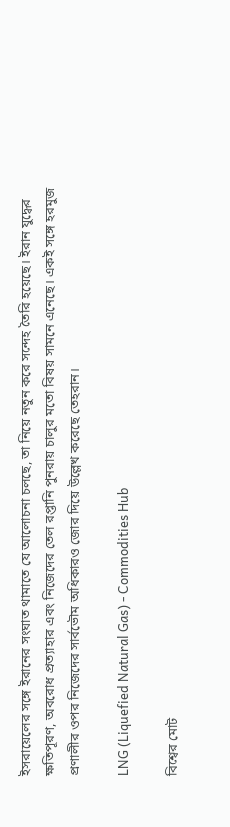ইসরায়েলের সঙ্গে ইরানের সংঘাত থামাতে যে আলোচনা চলছে, তা নিয়ে নতুন করে সন্দেহ তৈরি হয়েছে। ইরান যুদ্ধের ক্ষতিপূরণ, অবরোধ প্রত্যাহার এবং নিজেদের তেল রপ্তানি পুনরায় চালুর মতো বিষয় সামনে এনেছে। একই সঙ্গে হরমুজ প্রণালীর ওপর নিজেদের সার্বভৌম অধিকারও জোর দিয়ে উল্লেখ করেছে তেহরান।

LNG (Liquefied Natural Gas) - Commodities Hub

বিশ্বের মোট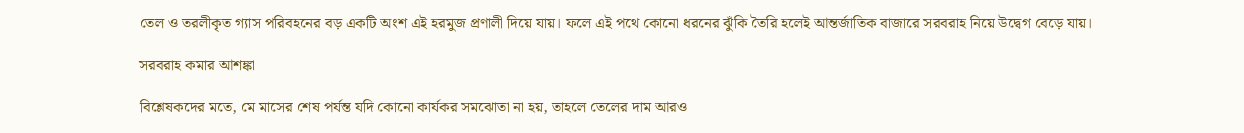তেল ও তরলীকৃত গ্যাস পরিবহনের বড় একটি অংশ এই হরমুজ প্রণালী দিয়ে যায়। ফলে এই পথে কোনো ধরনের ঝুঁকি তৈরি হলেই আন্তর্জাতিক বাজারে সরবরাহ নিয়ে উদ্বেগ বেড়ে যায়।

সরবরাহ কমার আশঙ্কা

বিশ্লেষকদের মতে, মে মাসের শেষ পর্যন্ত যদি কোনো কার্যকর সমঝোতা না হয়, তাহলে তেলের দাম আরও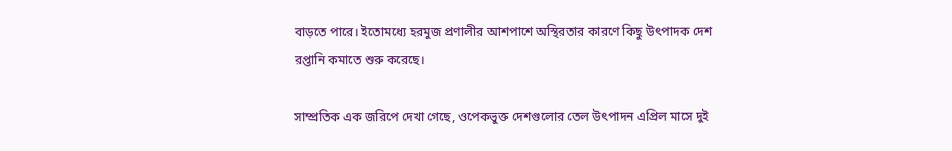বাড়তে পারে। ইতোমধ্যে হরমুজ প্রণালীর আশপাশে অস্থিরতার কারণে কিছু উৎপাদক দেশ রপ্তানি কমাতে শুরু করেছে।

সাম্প্রতিক এক জরিপে দেখা গেছে, ওপেকভুক্ত দেশগুলোর তেল উৎপাদন এপ্রিল মাসে দুই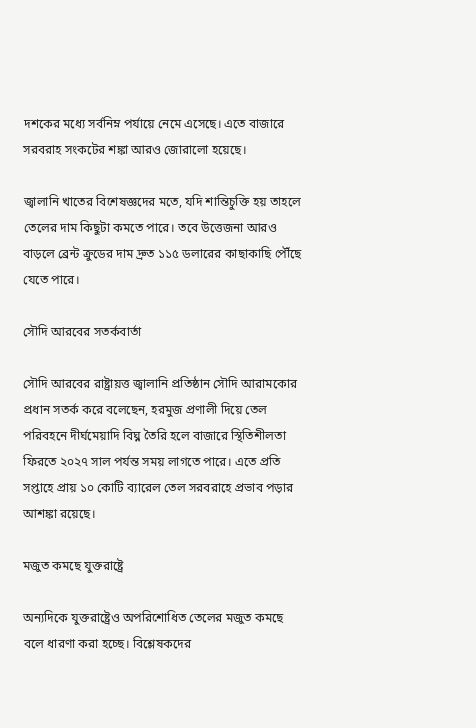দশকের মধ্যে সর্বনিম্ন পর্যায়ে নেমে এসেছে। এতে বাজারে সরবরাহ সংকটের শঙ্কা আরও জোরালো হয়েছে।

জ্বালানি খাতের বিশেষজ্ঞদের মতে, যদি শান্তিচুক্তি হয় তাহলে তেলের দাম কিছুটা কমতে পারে। তবে উত্তেজনা আরও বাড়লে ব্রেন্ট ক্রুডের দাম দ্রুত ১১৫ ডলারের কাছাকাছি পৌঁছে যেতে পারে।

সৌদি আরবের সতর্কবার্তা

সৌদি আরবের রাষ্ট্রায়ত্ত জ্বালানি প্রতিষ্ঠান সৌদি আরামকোর প্রধান সতর্ক করে বলেছেন, হরমুজ প্রণালী দিয়ে তেল পরিবহনে দীর্ঘমেয়াদি বিঘ্ন তৈরি হলে বাজারে স্থিতিশীলতা ফিরতে ২০২৭ সাল পর্যন্ত সময় লাগতে পারে। এতে প্রতি সপ্তাহে প্রায় ১০ কোটি ব্যারেল তেল সরবরাহে প্রভাব পড়ার আশঙ্কা রয়েছে।

মজুত কমছে যুক্তরাষ্ট্রে

অন্যদিকে যুক্তরাষ্ট্রেও অপরিশোধিত তেলের মজুত কমছে বলে ধারণা করা হচ্ছে। বিশ্লেষকদের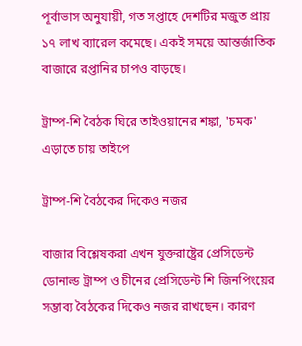পূর্বাভাস অনুযায়ী, গত সপ্তাহে দেশটির মজুত প্রায় ১৭ লাখ ব্যারেল কমেছে। একই সময়ে আন্তর্জাতিক বাজারে রপ্তানির চাপও বাড়ছে।

ট্রাম্প-শি বৈঠক ঘিরে তাইওয়ানের শঙ্কা, 'চমক' এড়াতে চায় তাইপে

ট্রাম্প-শি বৈঠকের দিকেও নজর

বাজার বিশ্লেষকরা এখন যুক্তরাষ্ট্রের প্রেসিডেন্ট ডোনাল্ড ট্রাম্প ও চীনের প্রেসিডেন্ট শি জিনপিংয়ের সম্ভাব্য বৈঠকের দিকেও নজর রাখছেন। কারণ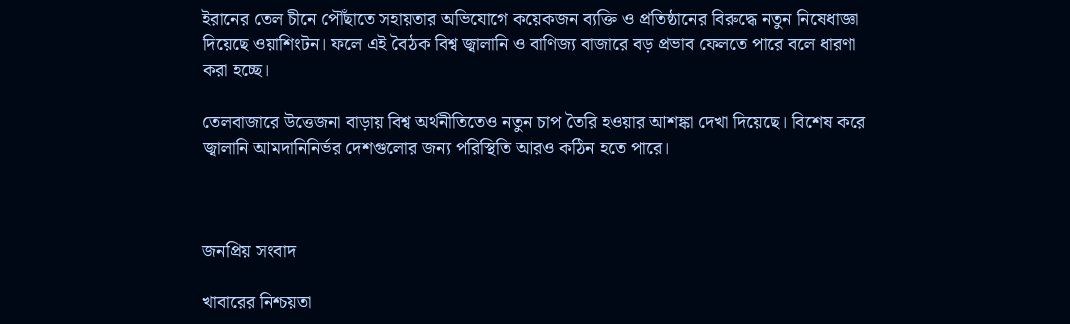ইরানের তেল চীনে পৌঁছাতে সহায়তার অভিযোগে কয়েকজন ব্যক্তি ও প্রতিষ্ঠানের বিরুদ্ধে নতুন নিষেধাজ্ঞা দিয়েছে ওয়াশিংটন। ফলে এই বৈঠক বিশ্ব জ্বালানি ও বাণিজ্য বাজারে বড় প্রভাব ফেলতে পারে বলে ধারণা করা হচ্ছে।

তেলবাজারে উত্তেজনা বাড়ায় বিশ্ব অর্থনীতিতেও নতুন চাপ তৈরি হওয়ার আশঙ্কা দেখা দিয়েছে। বিশেষ করে জ্বালানি আমদানিনির্ভর দেশগুলোর জন্য পরিস্থিতি আরও কঠিন হতে পারে।



জনপ্রিয় সংবাদ

খাবারের নিশ্চয়তা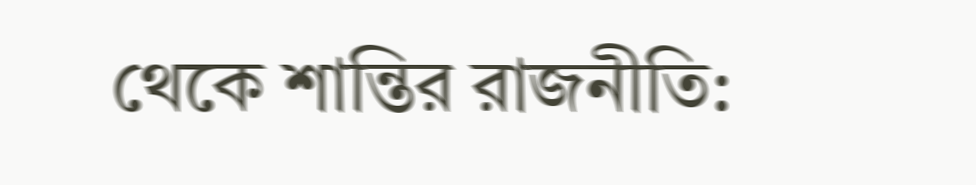থেকে শান্তির রাজনীতি: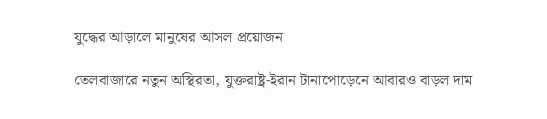যুদ্ধের আড়ালে মানুষের আসল প্রয়োজন

তেলবাজারে নতুন অস্থিরতা, যুক্তরাষ্ট্র-ইরান টানাপোড়েনে আবারও বাড়ল দাম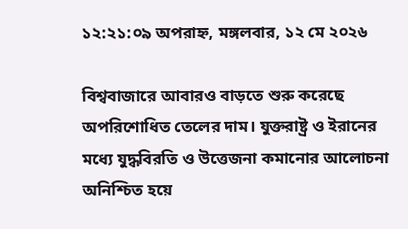১২:২১:০৯ অপরাহ্ন, মঙ্গলবার, ১২ মে ২০২৬

বিশ্ববাজারে আবারও বাড়তে শুরু করেছে অপরিশোধিত তেলের দাম। যুক্তরাষ্ট্র ও ইরানের মধ্যে যুদ্ধবিরতি ও উত্তেজনা কমানোর আলোচনা অনিশ্চিত হয়ে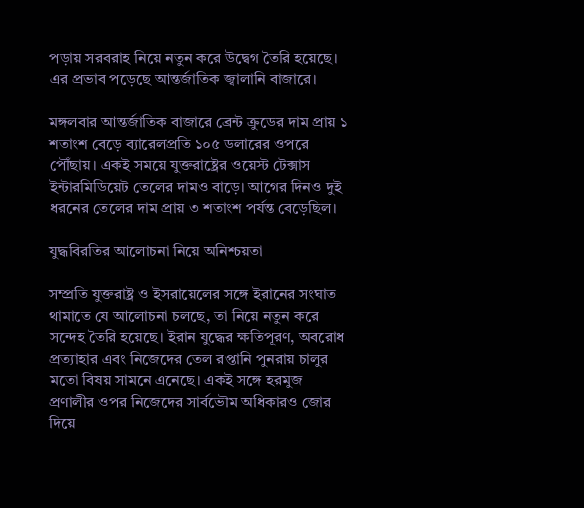পড়ায় সরবরাহ নিয়ে নতুন করে উদ্বেগ তৈরি হয়েছে। এর প্রভাব পড়েছে আন্তর্জাতিক জ্বালানি বাজারে।

মঙ্গলবার আন্তর্জাতিক বাজারে ব্রেন্ট ক্রুডের দাম প্রায় ১ শতাংশ বেড়ে ব্যারেলপ্রতি ১০৫ ডলারের ওপরে পৌঁছায়। একই সময়ে যুক্তরাষ্ট্রের ওয়েস্ট টেক্সাস ইন্টারমিডিয়েট তেলের দামও বাড়ে। আগের দিনও দুই ধরনের তেলের দাম প্রায় ৩ শতাংশ পর্যন্ত বেড়েছিল।

যুদ্ধবিরতির আলোচনা নিয়ে অনিশ্চয়তা

সম্প্রতি যুক্তরাষ্ট্র ও ইসরায়েলের সঙ্গে ইরানের সংঘাত থামাতে যে আলোচনা চলছে, তা নিয়ে নতুন করে সন্দেহ তৈরি হয়েছে। ইরান যুদ্ধের ক্ষতিপূরণ, অবরোধ প্রত্যাহার এবং নিজেদের তেল রপ্তানি পুনরায় চালুর মতো বিষয় সামনে এনেছে। একই সঙ্গে হরমুজ প্রণালীর ওপর নিজেদের সার্বভৌম অধিকারও জোর দিয়ে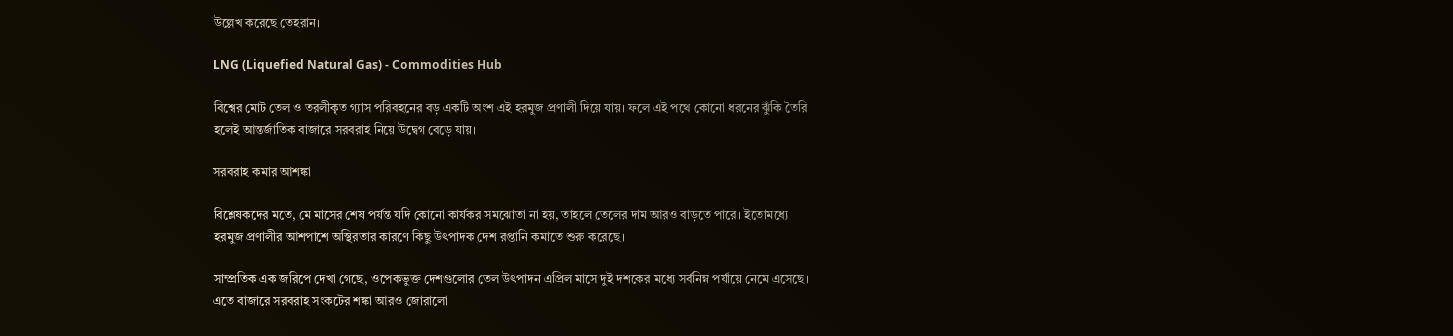উল্লেখ করেছে তেহরান।

LNG (Liquefied Natural Gas) - Commodities Hub

বিশ্বের মোট তেল ও তরলীকৃত গ্যাস পরিবহনের বড় একটি অংশ এই হরমুজ প্রণালী দিয়ে যায়। ফলে এই পথে কোনো ধরনের ঝুঁকি তৈরি হলেই আন্তর্জাতিক বাজারে সরবরাহ নিয়ে উদ্বেগ বেড়ে যায়।

সরবরাহ কমার আশঙ্কা

বিশ্লেষকদের মতে, মে মাসের শেষ পর্যন্ত যদি কোনো কার্যকর সমঝোতা না হয়, তাহলে তেলের দাম আরও বাড়তে পারে। ইতোমধ্যে হরমুজ প্রণালীর আশপাশে অস্থিরতার কারণে কিছু উৎপাদক দেশ রপ্তানি কমাতে শুরু করেছে।

সাম্প্রতিক এক জরিপে দেখা গেছে, ওপেকভুক্ত দেশগুলোর তেল উৎপাদন এপ্রিল মাসে দুই দশকের মধ্যে সর্বনিম্ন পর্যায়ে নেমে এসেছে। এতে বাজারে সরবরাহ সংকটের শঙ্কা আরও জোরালো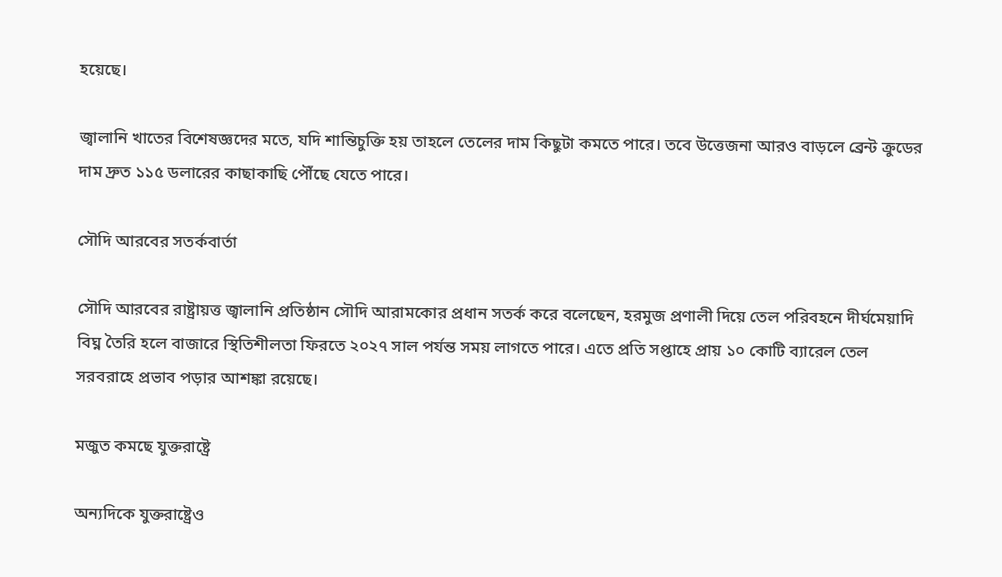হয়েছে।

জ্বালানি খাতের বিশেষজ্ঞদের মতে, যদি শান্তিচুক্তি হয় তাহলে তেলের দাম কিছুটা কমতে পারে। তবে উত্তেজনা আরও বাড়লে ব্রেন্ট ক্রুডের দাম দ্রুত ১১৫ ডলারের কাছাকাছি পৌঁছে যেতে পারে।

সৌদি আরবের সতর্কবার্তা

সৌদি আরবের রাষ্ট্রায়ত্ত জ্বালানি প্রতিষ্ঠান সৌদি আরামকোর প্রধান সতর্ক করে বলেছেন, হরমুজ প্রণালী দিয়ে তেল পরিবহনে দীর্ঘমেয়াদি বিঘ্ন তৈরি হলে বাজারে স্থিতিশীলতা ফিরতে ২০২৭ সাল পর্যন্ত সময় লাগতে পারে। এতে প্রতি সপ্তাহে প্রায় ১০ কোটি ব্যারেল তেল সরবরাহে প্রভাব পড়ার আশঙ্কা রয়েছে।

মজুত কমছে যুক্তরাষ্ট্রে

অন্যদিকে যুক্তরাষ্ট্রেও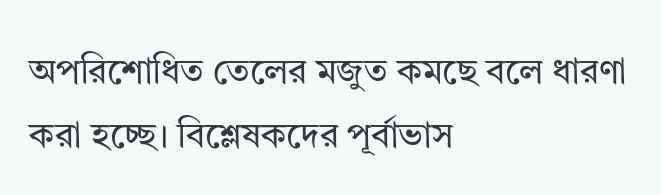অপরিশোধিত তেলের মজুত কমছে বলে ধারণা করা হচ্ছে। বিশ্লেষকদের পূর্বাভাস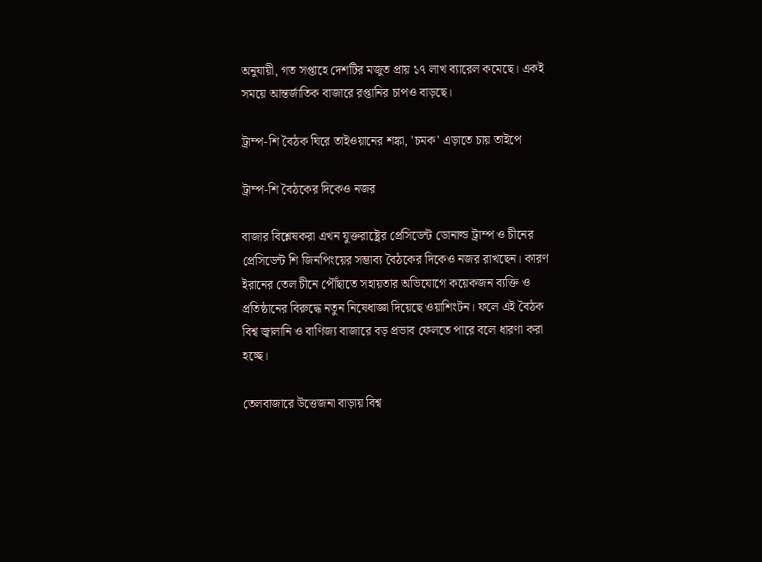অনুযায়ী, গত সপ্তাহে দেশটির মজুত প্রায় ১৭ লাখ ব্যারেল কমেছে। একই সময়ে আন্তর্জাতিক বাজারে রপ্তানির চাপও বাড়ছে।

ট্রাম্প-শি বৈঠক ঘিরে তাইওয়ানের শঙ্কা, 'চমক' এড়াতে চায় তাইপে

ট্রাম্প-শি বৈঠকের দিকেও নজর

বাজার বিশ্লেষকরা এখন যুক্তরাষ্ট্রের প্রেসিডেন্ট ডোনাল্ড ট্রাম্প ও চীনের প্রেসিডেন্ট শি জিনপিংয়ের সম্ভাব্য বৈঠকের দিকেও নজর রাখছেন। কারণ ইরানের তেল চীনে পৌঁছাতে সহায়তার অভিযোগে কয়েকজন ব্যক্তি ও প্রতিষ্ঠানের বিরুদ্ধে নতুন নিষেধাজ্ঞা দিয়েছে ওয়াশিংটন। ফলে এই বৈঠক বিশ্ব জ্বালানি ও বাণিজ্য বাজারে বড় প্রভাব ফেলতে পারে বলে ধারণা করা হচ্ছে।

তেলবাজারে উত্তেজনা বাড়ায় বিশ্ব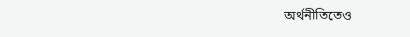অর্থনীতিতেও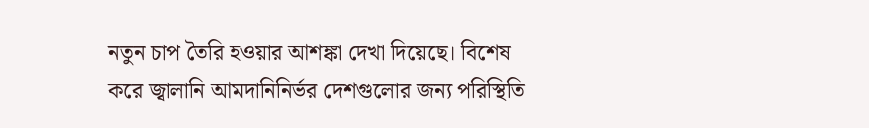নতুন চাপ তৈরি হওয়ার আশঙ্কা দেখা দিয়েছে। বিশেষ করে জ্বালানি আমদানিনির্ভর দেশগুলোর জন্য পরিস্থিতি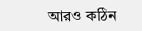আরও কঠিন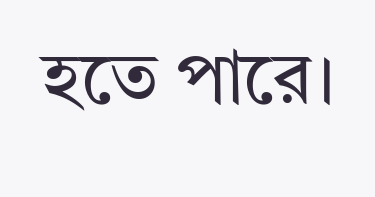হতে পারে।